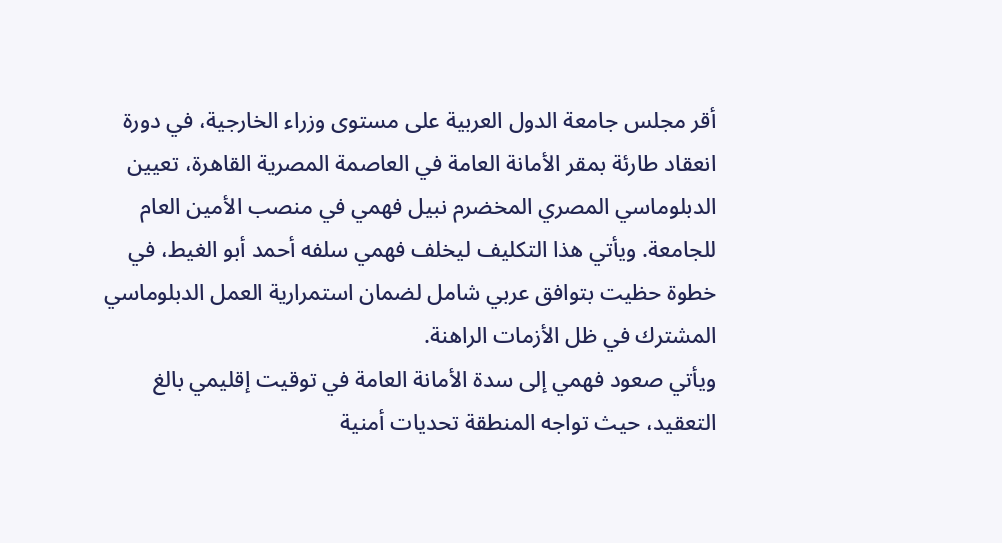أقر مجلس جامعة الدول العربية على مستوى وزراء الخارجية، في دورة انعقاد طارئة بمقر الأمانة العامة في العاصمة المصرية القاهرة، تعيين الدبلوماسي المصري المخضرم نبيل فهمي في منصب الأمين العام للجامعة. ويأتي هذا التكليف ليخلف فهمي سلفه أحمد أبو الغيط، في خطوة حظيت بتوافق عربي شامل لضمان استمرارية العمل الدبلوماسي المشترك في ظل الأزمات الراهنة.
ويأتي صعود فهمي إلى سدة الأمانة العامة في توقيت إقليمي بالغ التعقيد، حيث تواجه المنطقة تحديات أمنية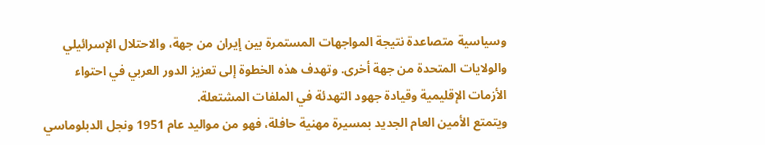وسياسية متصاعدة نتيجة المواجهات المستمرة بين إيران من جهة، والاحتلال الإسرائيلي والولايات المتحدة من جهة أخرى. وتهدف هذه الخطوة إلى تعزيز الدور العربي في احتواء الأزمات الإقليمية وقيادة جهود التهدئة في الملفات المشتعلة.
ويتمتع الأمين العام الجديد بمسيرة مهنية حافلة، فهو من مواليد عام 1951 ونجل الدبلوماسي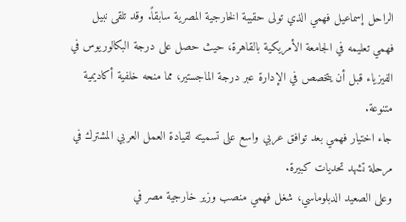الراحل إسماعيل فهمي الذي تولى حقيبة الخارجية المصرية سابقاً. وقد تلقى نبيل فهمي تعليمه في الجامعة الأمريكية بالقاهرة، حيث حصل على درجة البكالوريوس في الفيزياء قبل أن يتخصص في الإدارة عبر درجة الماجستير، مما منحه خلفية أكاديمية متنوعة.
جاء اختيار فهمي بعد توافق عربي واسع على تسميته لقيادة العمل العربي المشترك في مرحلة تشهد تحديات كبيرة.
وعلى الصعيد الدبلوماسي، شغل فهمي منصب وزير خارجية مصر في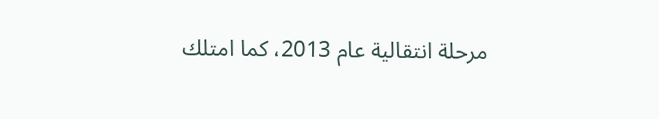مرحلة انتقالية عام 2013، كما امتلك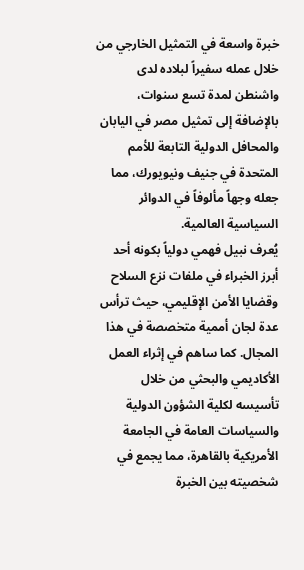خبرة واسعة في التمثيل الخارجي من خلال عمله سفيراً لبلاده لدى واشنطن لمدة تسع سنوات، بالإضافة إلى تمثيل مصر في اليابان والمحافل الدولية التابعة للأمم المتحدة في جنيف ونيويورك، مما جعله وجهاً مألوفاً في الدوائر السياسية العالمية.
يُعرف نبيل فهمي دولياً بكونه أحد أبرز الخبراء في ملفات نزع السلاح وقضايا الأمن الإقليمي، حيث ترأس عدة لجان أممية متخصصة في هذا المجال. كما ساهم في إثراء العمل الأكاديمي والبحثي من خلال تأسيسه لكلية الشؤون الدولية والسياسات العامة في الجامعة الأمريكية بالقاهرة، مما يجمع في شخصيته بين الخبرة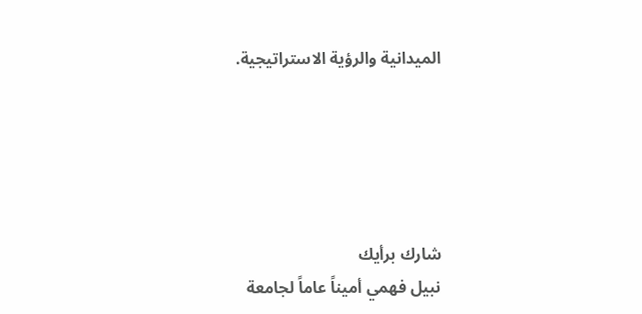الميدانية والرؤية الاستراتيجية.





شارك برأيك
نبيل فهمي أميناً عاماً لجامعة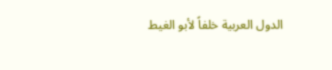الدول العربية خلفاً لأبو الغيط